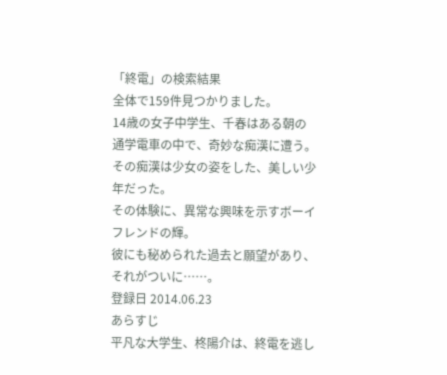「終電」の検索結果
全体で159件見つかりました。
14歳の女子中学生、千春はある朝の通学電車の中で、奇妙な痴漢に遭う。
その痴漢は少女の姿をした、美しい少年だった。
その体験に、異常な興味を示すボーイフレンドの輝。
彼にも秘められた過去と願望があり、それがついに……。
登録日 2014.06.23
あらすじ
平凡な大学生、柊陽介は、終電を逃し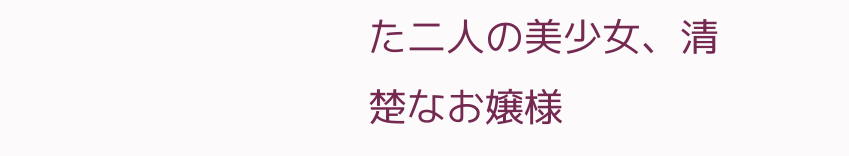た二人の美少女、清楚なお嬢様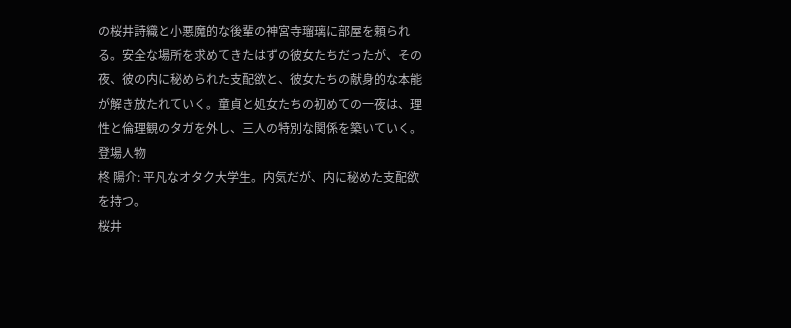の桜井詩織と小悪魔的な後輩の神宮寺瑠璃に部屋を頼られる。安全な場所を求めてきたはずの彼女たちだったが、その夜、彼の内に秘められた支配欲と、彼女たちの献身的な本能が解き放たれていく。童貞と処女たちの初めての一夜は、理性と倫理観のタガを外し、三人の特別な関係を築いていく。
登場人物
柊 陽介: 平凡なオタク大学生。内気だが、内に秘めた支配欲を持つ。
桜井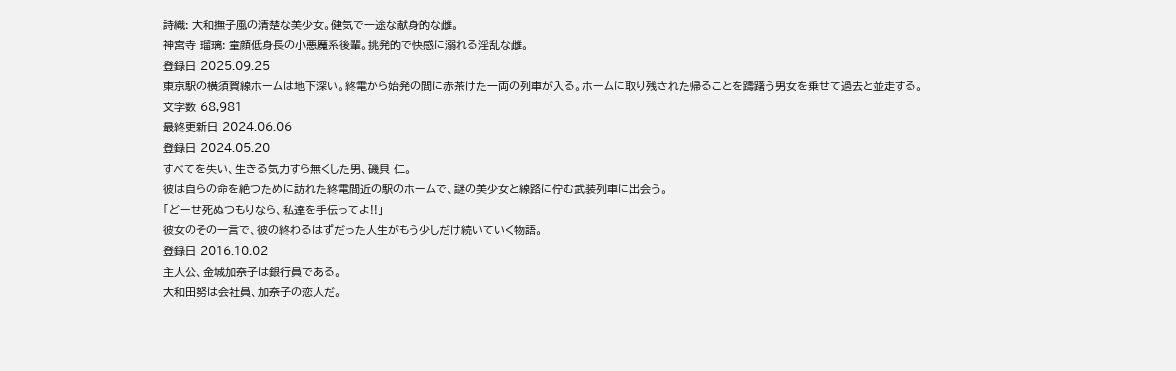詩織: 大和撫子風の清楚な美少女。健気で一途な献身的な雌。
神宮寺 瑠璃: 童顔低身長の小悪魔系後輩。挑発的で快感に溺れる淫乱な雌。
登録日 2025.09.25
東京駅の横須賀線ホームは地下深い。終電から始発の間に赤茶けた一両の列車が入る。ホームに取り残された帰ることを躊躇う男女を乗せて過去と並走する。
文字数 68,981
最終更新日 2024.06.06
登録日 2024.05.20
すべてを失い、生きる気力すら無くした男、磯貝 仁。
彼は自らの命を絶つために訪れた終電間近の駅のホームで、謎の美少女と線路に佇む武装列車に出会う。
「どーせ死ぬつもりなら、私達を手伝ってよ!!」
彼女のその一言で、彼の終わるはずだった人生がもう少しだけ続いていく物語。
登録日 2016.10.02
主人公、金城加奈子は銀行員である。
大和田努は会社員、加奈子の恋人だ。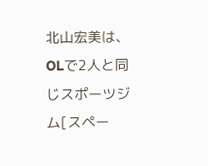北山宏美は、OLで2人と同じスポーツジム[スペー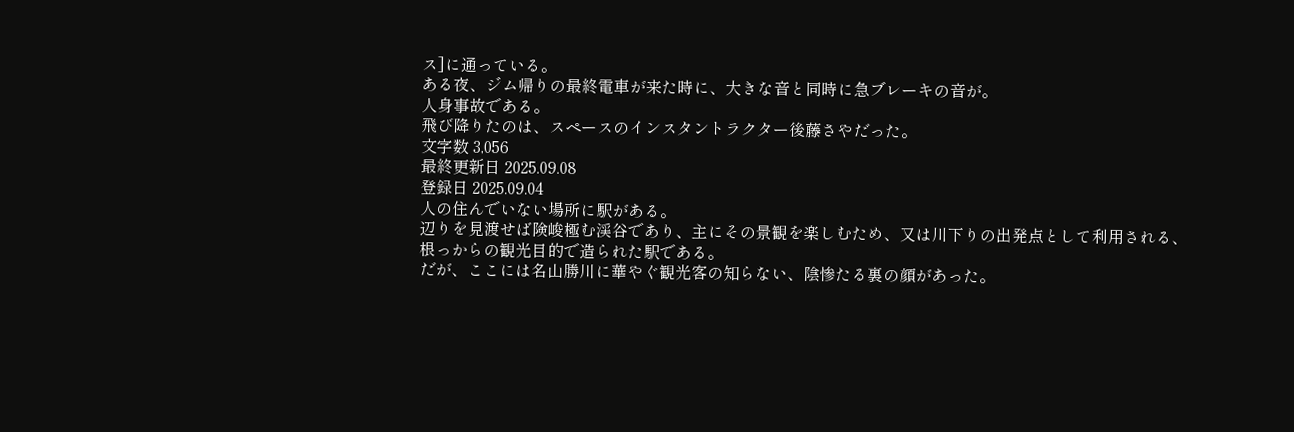ス]に通っている。
ある夜、ジム帰りの最終電車が来た時に、大きな音と同時に急ブレーキの音が。
人身事故である。
飛び降りたのは、スペースのインスタントラクター後藤さやだった。
文字数 3,056
最終更新日 2025.09.08
登録日 2025.09.04
人の住んでいない場所に駅がある。
辺りを見渡せば険峻極む渓谷であり、主にその景観を楽しむため、又は川下りの出発点として利用される、根っからの観光目的で造られた駅である。
だが、ここには名山勝川に華やぐ観光客の知らない、陰惨たる裏の顔があった。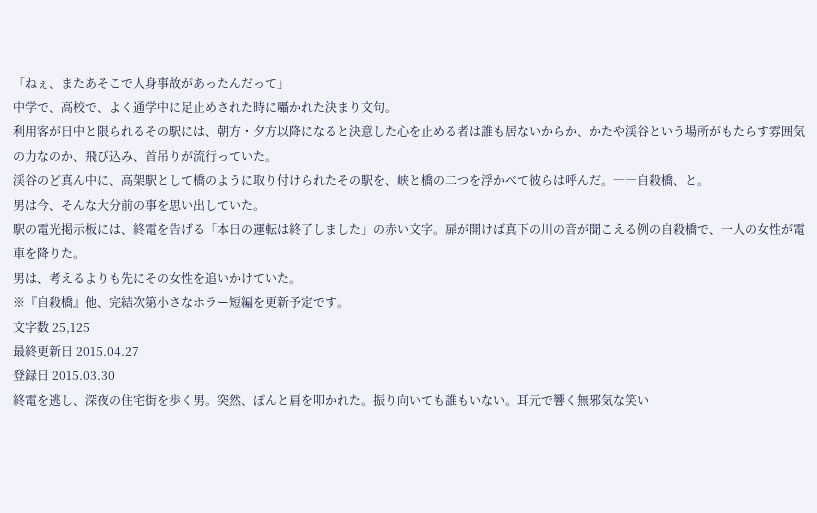「ねぇ、またあそこで人身事故があったんだって」
中学で、高校で、よく通学中に足止めされた時に囁かれた決まり文句。
利用客が日中と限られるその駅には、朝方・夕方以降になると決意した心を止める者は誰も居ないからか、かたや渓谷という場所がもたらす雰囲気の力なのか、飛び込み、首吊りが流行っていた。
渓谷のど真ん中に、高架駅として橋のように取り付けられたその駅を、峡と橋の二つを浮かべて彼らは呼んだ。――自殺橋、と。
男は今、そんな大分前の事を思い出していた。
駅の電光掲示板には、終電を告げる「本日の運転は終了しました」の赤い文字。扉が開けば真下の川の音が聞こえる例の自殺橋で、一人の女性が電車を降りた。
男は、考えるよりも先にその女性を追いかけていた。
※『自殺橋』他、完結次第小さなホラー短編を更新予定です。
文字数 25,125
最終更新日 2015.04.27
登録日 2015.03.30
終電を逃し、深夜の住宅街を歩く男。突然、ぽんと肩を叩かれた。振り向いても誰もいない。耳元で響く無邪気な笑い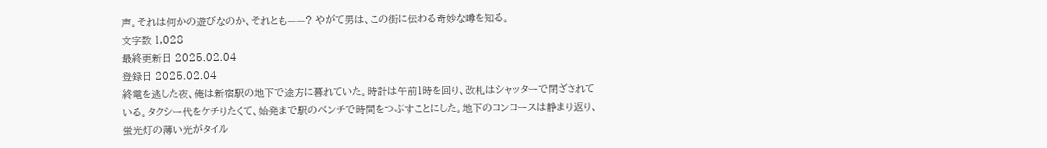声。それは何かの遊びなのか、それとも——? やがて男は、この街に伝わる奇妙な噂を知る。
文字数 1,028
最終更新日 2025.02.04
登録日 2025.02.04
終電を逃した夜、俺は新宿駅の地下で途方に暮れていた。時計は午前1時を回り、改札はシャッターで閉ざされている。タクシー代をケチりたくて、始発まで駅のベンチで時間をつぶすことにした。地下のコンコースは静まり返り、蛍光灯の薄い光がタイル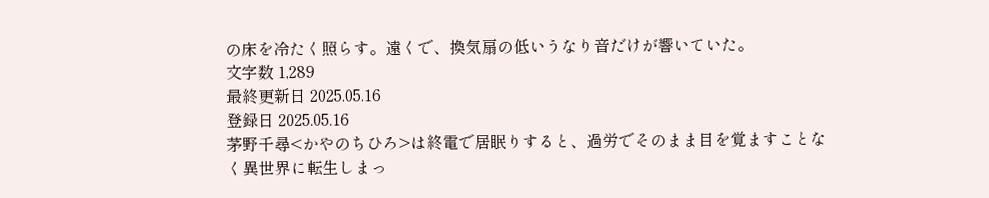の床を冷たく照らす。遠くで、換気扇の低いうなり音だけが響いていた。
文字数 1,289
最終更新日 2025.05.16
登録日 2025.05.16
茅野千尋<かやのちひろ>は終電で居眠りすると、過労でそのまま目を覚ますことなく異世界に転生しまっ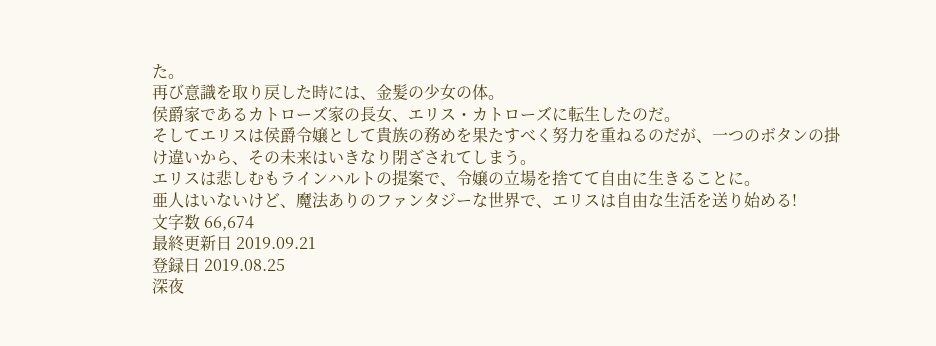た。
再び意識を取り戻した時には、金髪の少女の体。
侯爵家であるカトローズ家の長女、エリス・カトローズに転生したのだ。
そしてエリスは侯爵令嬢として貴族の務めを果たすべく努力を重ねるのだが、一つのボタンの掛け違いから、その未来はいきなり閉ざされてしまう。
エリスは悲しむもラインハルトの提案で、令嬢の立場を捨てて自由に生きることに。
亜人はいないけど、魔法ありのファンタジーな世界で、エリスは自由な生活を送り始める!
文字数 66,674
最終更新日 2019.09.21
登録日 2019.08.25
深夜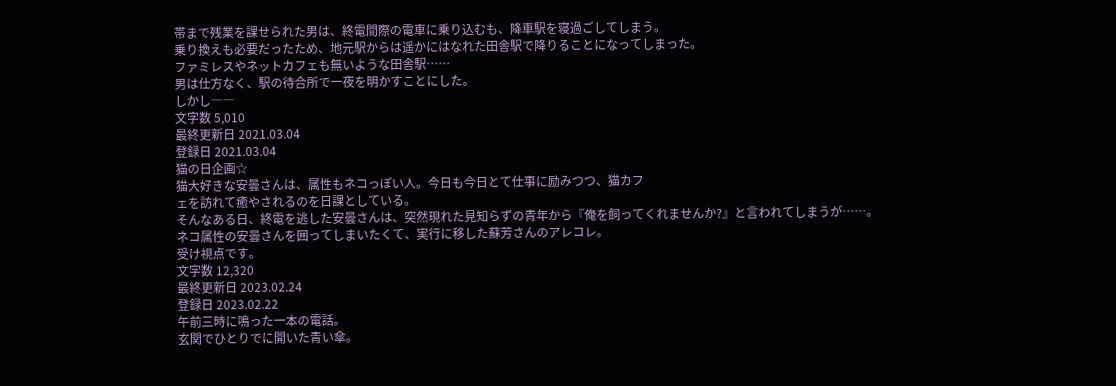帯まで残業を課せられた男は、終電間際の電車に乗り込むも、降車駅を寝過ごしてしまう。
乗り換えも必要だったため、地元駅からは遥かにはなれた田舎駅で降りることになってしまった。
ファミレスやネットカフェも無いような田舎駅……
男は仕方なく、駅の待合所で一夜を明かすことにした。
しかし――
文字数 5,010
最終更新日 2021.03.04
登録日 2021.03.04
猫の日企画☆
猫大好きな安曇さんは、属性もネコっぽい人。今日も今日とて仕事に励みつつ、猫カフ
ェを訪れて癒やされるのを日課としている。
そんなある日、終電を逃した安曇さんは、突然現れた見知らずの青年から『俺を飼ってくれませんか?』と言われてしまうが……。
ネコ属性の安曇さんを囲ってしまいたくて、実行に移した蘇芳さんのアレコレ。
受け視点です。
文字数 12,320
最終更新日 2023.02.24
登録日 2023.02.22
午前三時に鳴った一本の電話。
玄関でひとりでに開いた青い傘。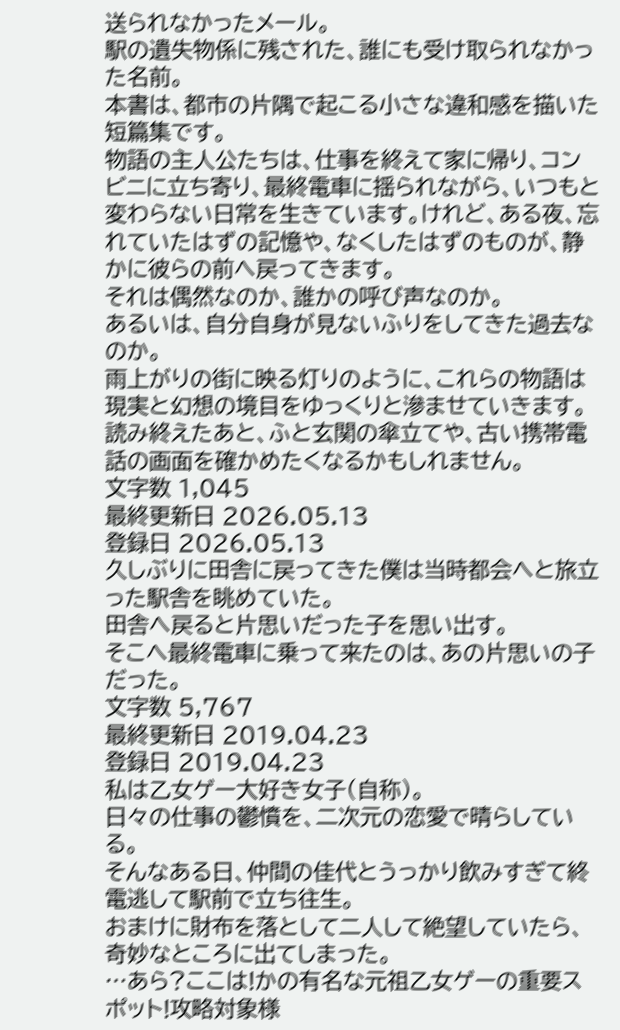送られなかったメール。
駅の遺失物係に残された、誰にも受け取られなかった名前。
本書は、都市の片隅で起こる小さな違和感を描いた短篇集です。
物語の主人公たちは、仕事を終えて家に帰り、コンビニに立ち寄り、最終電車に揺られながら、いつもと変わらない日常を生きています。けれど、ある夜、忘れていたはずの記憶や、なくしたはずのものが、静かに彼らの前へ戻ってきます。
それは偶然なのか、誰かの呼び声なのか。
あるいは、自分自身が見ないふりをしてきた過去なのか。
雨上がりの街に映る灯りのように、これらの物語は現実と幻想の境目をゆっくりと滲ませていきます。
読み終えたあと、ふと玄関の傘立てや、古い携帯電話の画面を確かめたくなるかもしれません。
文字数 1,045
最終更新日 2026.05.13
登録日 2026.05.13
久しぶりに田舎に戻ってきた僕は当時都会へと旅立った駅舎を眺めていた。
田舎へ戻ると片思いだった子を思い出す。
そこへ最終電車に乗って来たのは、あの片思いの子だった。
文字数 5,767
最終更新日 2019.04.23
登録日 2019.04.23
私は乙女ゲー大好き女子(自称)。
日々の仕事の鬱憤を、二次元の恋愛で晴らしている。
そんなある日、仲間の佳代とうっかり飲みすぎて終電逃して駅前で立ち往生。
おまけに財布を落として二人して絶望していたら、奇妙なところに出てしまった。
…あら?ここは!かの有名な元祖乙女ゲーの重要スポット!攻略対象様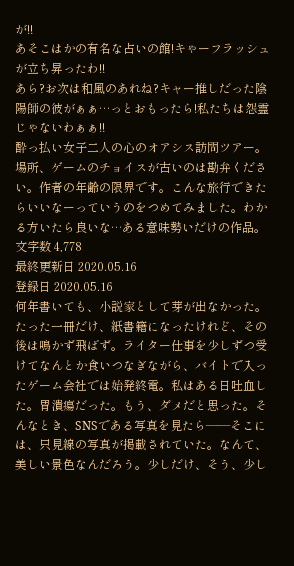が!!
あそこはかの有名な占いの館!キゃーフラッシュが立ち昇ったわ!!
あら?お次は和風のあれね?キャー推しだった陰陽師の彼がぁぁ…っとおもったら!私たちは怨霊じゃないわぁぁ!!
酔っ払い女子二人の心のオアシス訪問ツアー。場所、ゲームのチョイスが古いのは勘弁ください。作者の年齢の限界です。こんな旅行できたらいいなーっていうのをつめてみました。わかる方いたら良いな…ある意味勢いだけの作品。
文字数 4,778
最終更新日 2020.05.16
登録日 2020.05.16
何年書いても、小説家として芽が出なかった。たった一冊だけ、紙書籍になったけれど、その後は鳴かず飛ばず。ライター仕事を少しずつ受けてなんとか食いつなぎながら、バイトで入ったゲーム会社では始発終電。私はある日吐血した。胃潰瘍だった。もう、ダメだと思った。そんなとき、SNSである写真を見たら――そこには、只見線の写真が掲載されていた。なんて、美しい景色なんだろう。少しだけ、そう、少し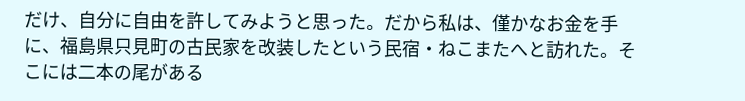だけ、自分に自由を許してみようと思った。だから私は、僅かなお金を手に、福島県只見町の古民家を改装したという民宿・ねこまたへと訪れた。そこには二本の尾がある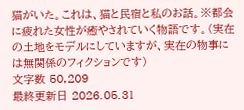猫がいた。これは、猫と民宿と私のお話。※都会に疲れた女性が癒やされていく物語です。(実在の土地をモデルにしていますが、実在の物事には無関係のフィクションです)
文字数 50,209
最終更新日 2026.05.31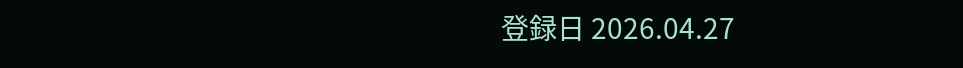登録日 2026.04.27